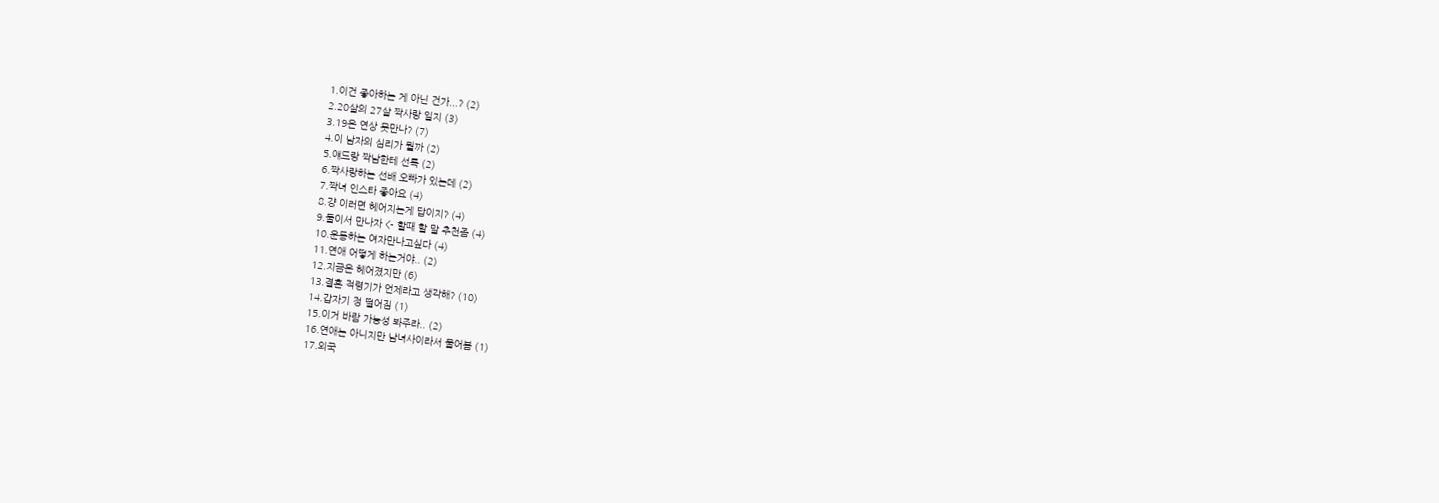1.이건 좋아하는 게 아닌 건가...? (2)
2.20살의 27살 짝사랑 일지 (3)
3.19은 연상 못만나? (7)
4.이 남자의 심리가 뭘까 (2)
5.얘드랑 짝남한테 선톡 (2)
6.짝사랑하는 선배 오빠가 있는데 (2)
7.짝녀 인스타 좋아요 (4)
8.걍 이러면 헤어지는게 답이지? (4)
9.둘이서 만나자 <- 할때 할 말 추천좀 (4)
10.운동하는 여자만나고싶다 (4)
11.연애 어떻게 하는거야.. (2)
12.지금은 헤어졌지만 (6)
13.결혼 적령기가 언제라고 생각해? (10)
14.갑자기 정 떨어짐 (1)
15.이거 바람 가능성 봐주라.. (2)
16.연애는 아니지만 남녀사이라서 물어봄 (1)
17.외국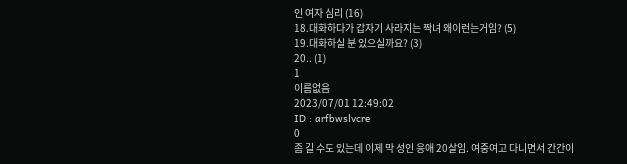인 여자 심리 (16)
18.대화하다가 갑자기 사라지는 짝녀 왜이런는거임? (5)
19.대화하실 분 있으실까요? (3)
20.. (1)
1
이름없음
2023/07/01 12:49:02
ID : arfbwslvcre
0
좀 길 수도 있는데 이제 막 성인 응애 20살임. 여중여고 다니면서 간간이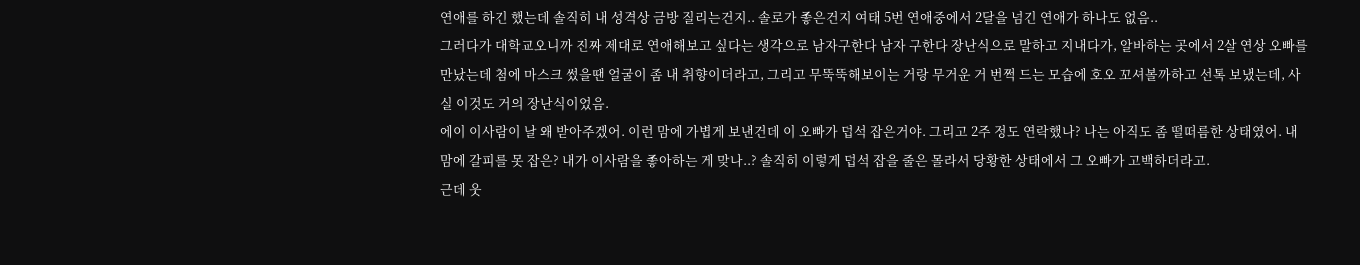연애를 하긴 했는데 솔직히 내 성격상 금방 질리는건지.. 솔로가 좋은건지 여태 5번 연애중에서 2달을 넘긴 연애가 하나도 없음..
그러다가 대학교오니까 진짜 제대로 연애해보고 싶다는 생각으로 남자구한다 남자 구한다 장난식으로 말하고 지내다가, 알바하는 곳에서 2살 연상 오빠를 만났는데 첨에 마스크 썼을땐 얼굴이 좀 내 취향이더라고, 그리고 무뚝뚝해보이는 거랑 무거운 거 번쩍 드는 모습에 호오 꼬셔볼까하고 선톡 보냈는데, 사실 이것도 거의 장난식이었음.
에이 이사람이 날 왜 받아주겠어. 이런 맘에 가볍게 보낸건데 이 오빠가 덥석 잡은거야. 그리고 2주 정도 연락했나? 나는 아직도 좀 떨떠름한 상태였어. 내 맘에 갈피를 못 잡은? 내가 이사람을 좋아하는 게 맞나..? 솔직히 이렇게 덥석 잡을 줄은 몰라서 당황한 상태에서 그 오빠가 고백하더라고.
근데 웃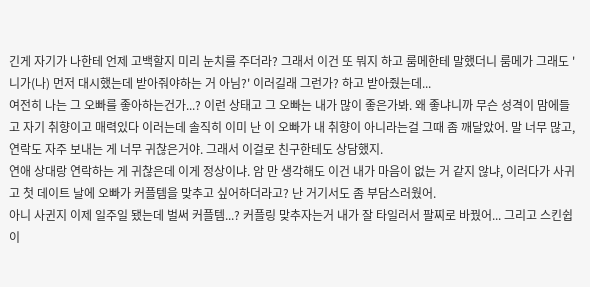긴게 자기가 나한테 언제 고백할지 미리 눈치를 주더라? 그래서 이건 또 뭐지 하고 룸메한테 말했더니 룸메가 그래도 '니가(나) 먼저 대시했는데 받아줘야하는 거 아님?' 이러길래 그런가? 하고 받아줬는데...
여전히 나는 그 오빠를 좋아하는건가...? 이런 상태고 그 오빠는 내가 많이 좋은가봐. 왜 좋냐니까 무슨 성격이 맘에들고 자기 취향이고 매력있다 이러는데 솔직히 이미 난 이 오빠가 내 취향이 아니라는걸 그때 좀 깨달았어. 말 너무 많고, 연락도 자주 보내는 게 너무 귀찮은거야. 그래서 이걸로 친구한테도 상담했지.
연애 상대랑 연락하는 게 귀찮은데 이게 정상이냐. 암 만 생각해도 이건 내가 마음이 없는 거 같지 않냐, 이러다가 사귀고 첫 데이트 날에 오빠가 커플템을 맞추고 싶어하더라고? 난 거기서도 좀 부담스러웠어.
아니 사귄지 이제 일주일 됐는데 벌써 커플템...? 커플링 맞추자는거 내가 잘 타일러서 팔찌로 바꿨어... 그리고 스킨쉽이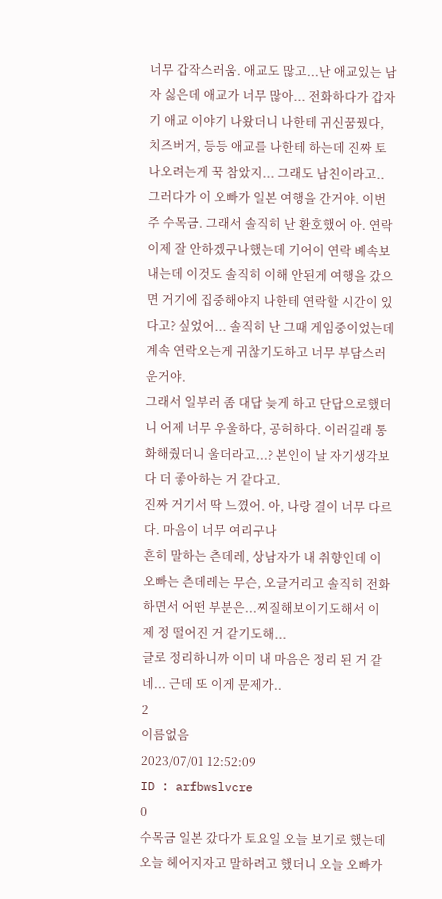너무 갑작스러움. 애교도 많고...난 애교있는 남자 싫은데 애교가 너무 많아... 전화하다가 갑자기 애교 이야기 나왔더니 나한테 귀신꿈꿨다, 치즈버거, 등등 애교를 나한테 하는데 진짜 토 나오려는게 꾹 참았지... 그래도 남친이라고..
그러다가 이 오빠가 일본 여행을 간거야. 이번주 수목금. 그래서 솔직히 난 환호했어 아. 연락 이제 잘 안하겠구나했는데 기어이 연락 볘속보내는데 이것도 솔직히 이해 안된게 여행을 갔으면 거기에 집중해야지 나한테 연락할 시간이 있다고? 싶었어... 솔직히 난 그때 게임중이었는데 계속 연락오는게 귀찮기도하고 너무 부담스러운거야.
그래서 일부러 좀 대답 늦게 하고 단답으로했더니 어제 너무 우울하다, 공허하다. 이러길래 통화해줬더니 울더라고...? 본인이 날 자기생각보다 더 좋아하는 거 같다고.
진짜 거기서 딱 느꼈어. 아, 나랑 결이 너무 다르다. 마음이 너무 여리구나
흔히 말하는 츤데레, 상남자가 내 취향인데 이 오빠는 츤데레는 무슨, 오글거리고 솔직히 전화하면서 어떤 부분은...찌질해보이기도해서 이제 정 떨어진 거 같기도해...
글로 정리하니까 이미 내 마음은 정리 된 거 같네... 근데 또 이게 문제가..
2
이름없음
2023/07/01 12:52:09
ID : arfbwslvcre
0
수목금 일본 갔다가 토요일 오늘 보기로 했는데 오늘 헤어지자고 말하려고 했더니 오늘 오빠가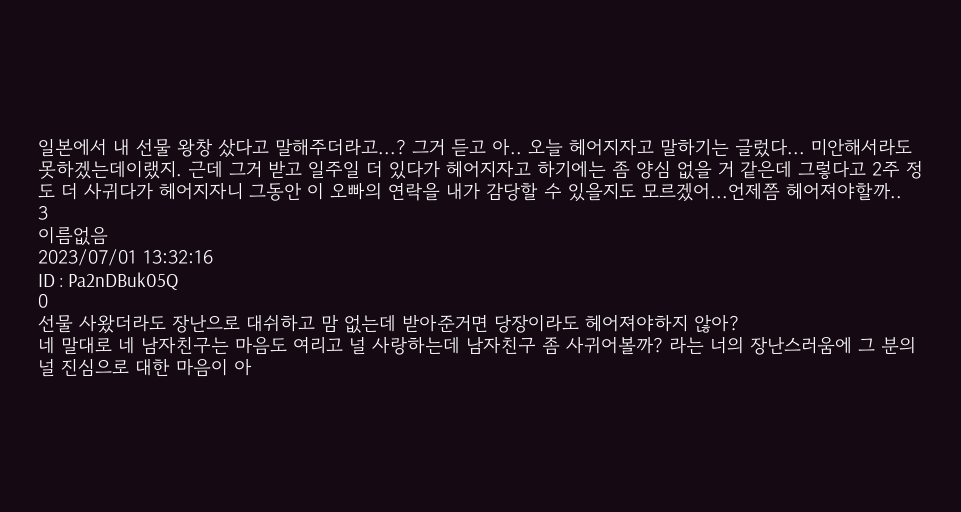일본에서 내 선물 왕창 샀다고 말해주더라고...? 그거 듣고 아.. 오늘 헤어지자고 말하기는 글렀다... 미안해서라도 못하겠는데이랬지. 근데 그거 받고 일주일 더 있다가 헤어지자고 하기에는 좀 양심 없을 거 같은데 그렇다고 2주 정도 더 사귀다가 헤어지자니 그동안 이 오빠의 연락을 내가 감당할 수 있을지도 모르겠어...언제쯤 헤어져야할까..
3
이름없음
2023/07/01 13:32:16
ID : Pa2nDBuk05Q
0
선물 사왔더라도 장난으로 대쉬하고 맘 없는데 받아준거면 당장이라도 헤어져야하지 않아?
네 말대로 네 남자친구는 마음도 여리고 널 사랑하는데 남자친구 좀 사귀어볼까? 라는 너의 장난스러움에 그 분의 널 진심으로 대한 마음이 아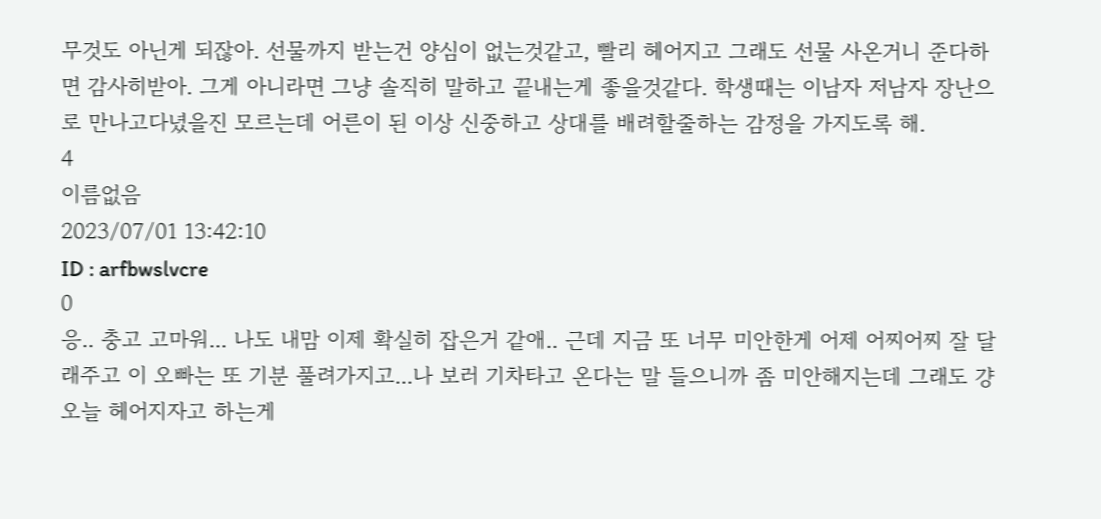무것도 아닌게 되잖아. 선물까지 받는건 양심이 없는것같고, 빨리 헤어지고 그래도 선물 사온거니 준다하면 감사히받아. 그게 아니라면 그냥 솔직히 말하고 끝내는게 좋을것같다. 학생때는 이남자 저남자 장난으로 만나고다녔을진 모르는데 어른이 된 이상 신중하고 상대를 배려할줄하는 감정을 가지도록 해.
4
이름없음
2023/07/01 13:42:10
ID : arfbwslvcre
0
응.. 충고 고마워... 나도 내맘 이제 확실히 잡은거 같애.. 근데 지금 또 너무 미안한게 어제 어찌어찌 잘 달래주고 이 오빠는 또 기분 풀려가지고...나 보러 기차타고 온다는 말 들으니까 좀 미안해지는데 그래도 걍 오늘 헤어지자고 하는게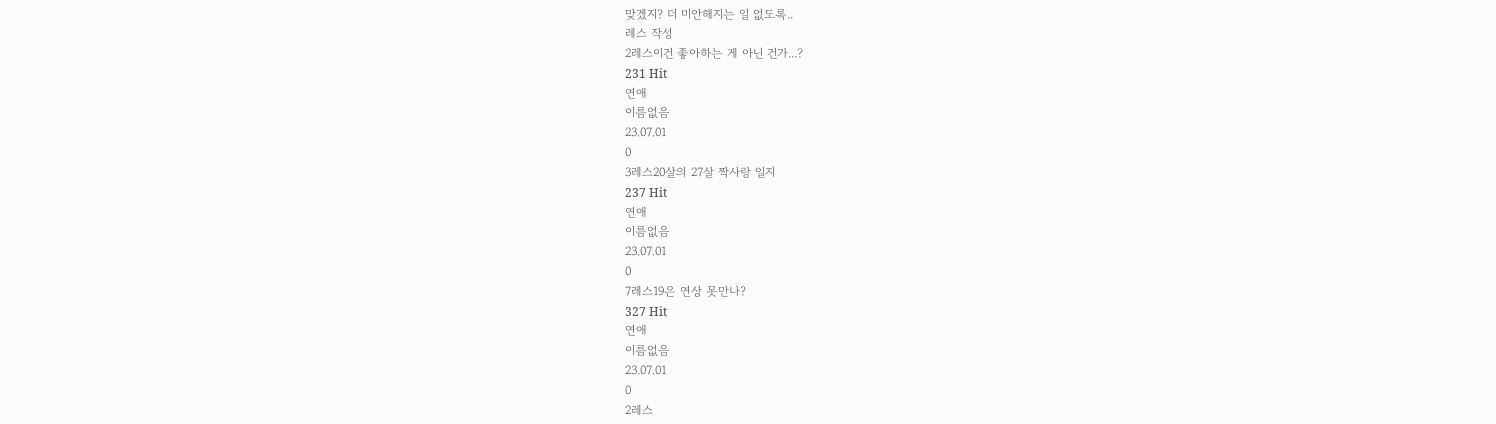맞겠지? 더 미안해지는 일 없도록..
레스 작성
2레스이건 좋아하는 게 아닌 건가...?
231 Hit
연애
이름없음
23.07.01
0
3레스20살의 27살 짝사랑 일지
237 Hit
연애
이름없음
23.07.01
0
7레스19은 연상 못만나?
327 Hit
연애
이름없음
23.07.01
0
2레스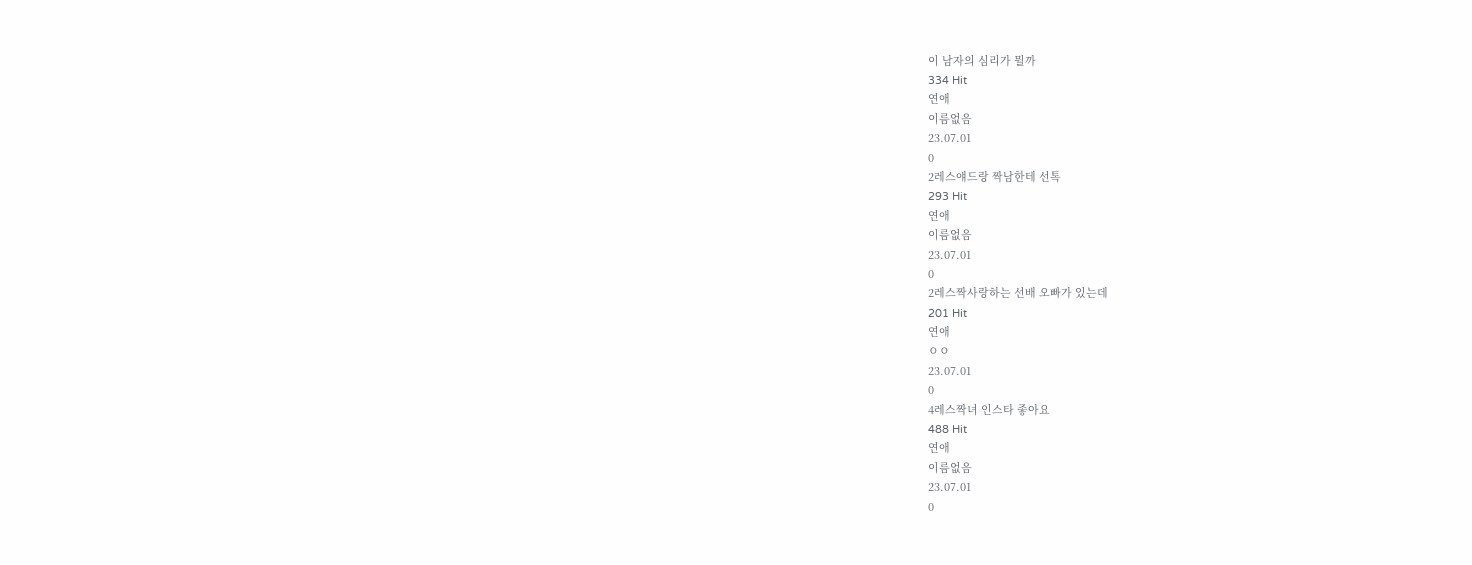이 남자의 심리가 뭘까
334 Hit
연애
이름없음
23.07.01
0
2레스얘드랑 짝남한테 선톡
293 Hit
연애
이름없음
23.07.01
0
2레스짝사랑하는 선배 오빠가 있는데
201 Hit
연애
ㅇㅇ
23.07.01
0
4레스짝녀 인스타 좋아요
488 Hit
연애
이름없음
23.07.01
0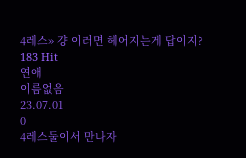4레스» 걍 이러면 헤어지는게 답이지?
183 Hit
연애
이름없음
23.07.01
0
4레스둘이서 만나자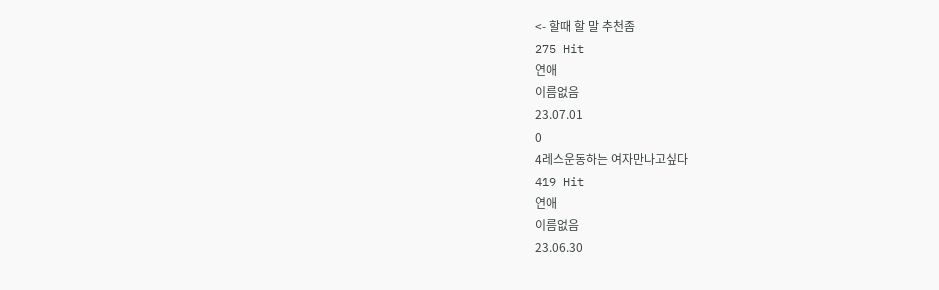<- 할때 할 말 추천좀
275 Hit
연애
이름없음
23.07.01
0
4레스운동하는 여자만나고싶다
419 Hit
연애
이름없음
23.06.30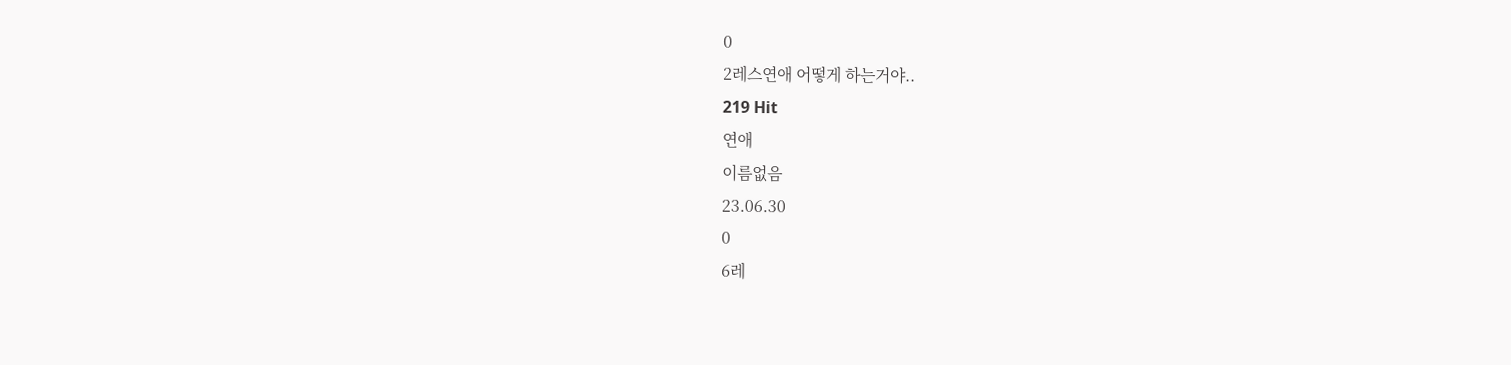0
2레스연애 어떻게 하는거야..
219 Hit
연애
이름없음
23.06.30
0
6레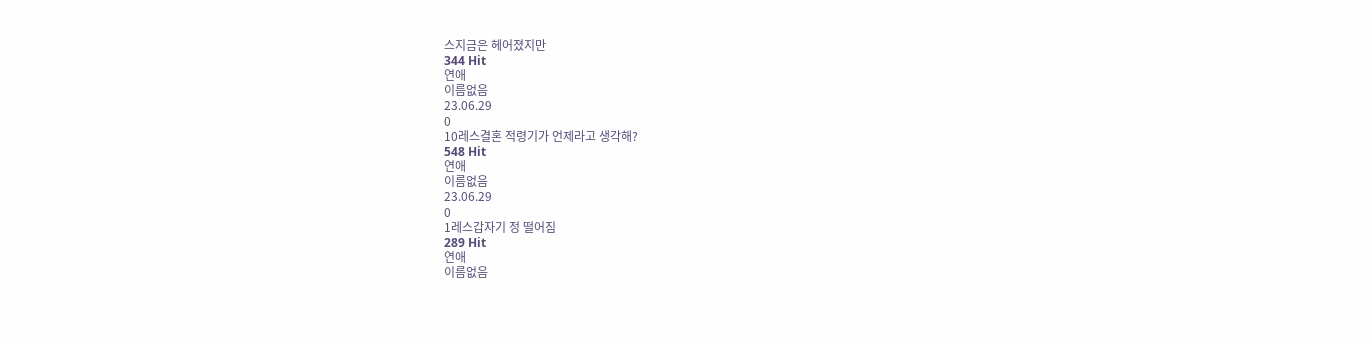스지금은 헤어졌지만
344 Hit
연애
이름없음
23.06.29
0
10레스결혼 적령기가 언제라고 생각해?
548 Hit
연애
이름없음
23.06.29
0
1레스갑자기 정 떨어짐
289 Hit
연애
이름없음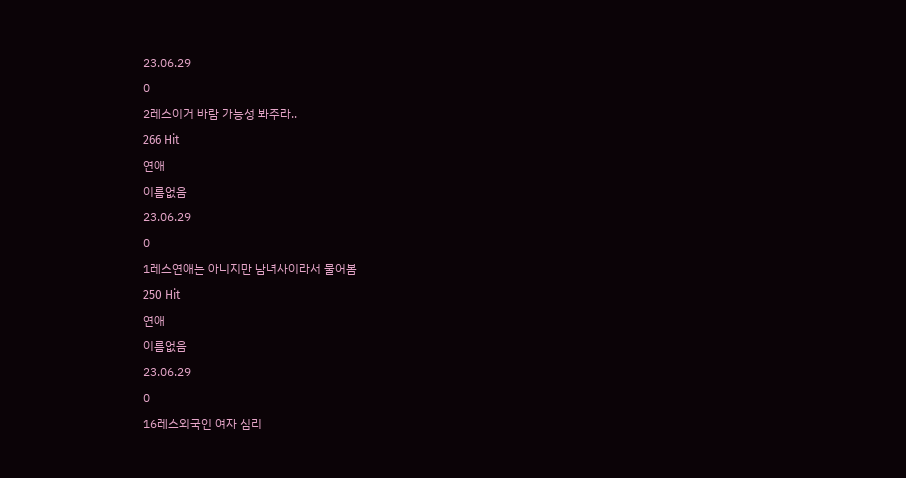23.06.29
0
2레스이거 바람 가능성 봐주라..
266 Hit
연애
이름없음
23.06.29
0
1레스연애는 아니지만 남녀사이라서 물어봄
250 Hit
연애
이름없음
23.06.29
0
16레스외국인 여자 심리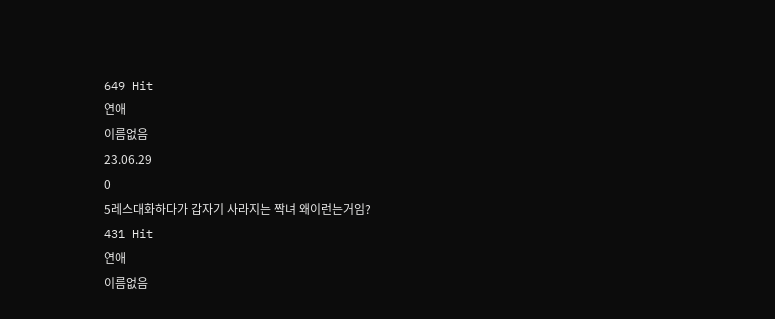649 Hit
연애
이름없음
23.06.29
0
5레스대화하다가 갑자기 사라지는 짝녀 왜이런는거임?
431 Hit
연애
이름없음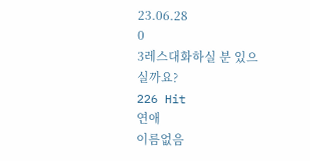23.06.28
0
3레스대화하실 분 있으실까요?
226 Hit
연애
이름없음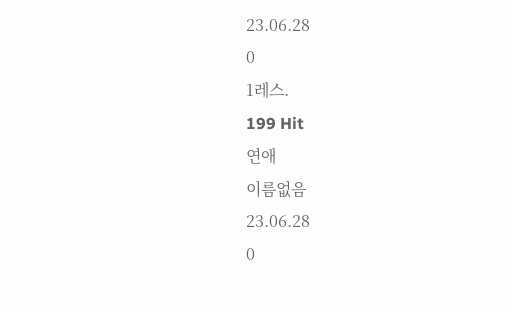23.06.28
0
1레스.
199 Hit
연애
이름없음
23.06.28
0